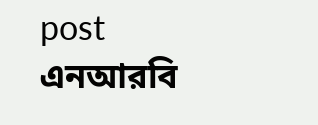post
এনআরবি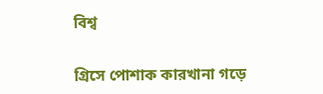বিশ্ব

গ্রিসে পোশাক কারখানা গড়ে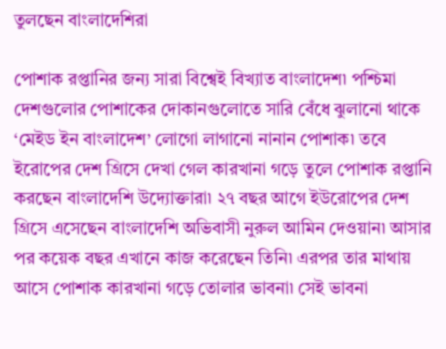তুলছেন বাংলাদেশিরা

পোশাক রপ্তানির জন্য সারা বিশ্বেই বিখ্যাত বাংলাদেশ৷ পশ্চিমা দেশগুলোর পোশাকের দোকানগুলোতে সারি বেঁধে ঝুলানো থাকে ‘মেইড ইন বাংলাদেশ’ লোগো লাগানো নানান পোশাক৷ তবে ইরোপের দেশ গ্রিসে দেখা গেল কারখানা গড়ে তুলে পোশাক রপ্তানি করছেন বাংলাদেশি উদ্যোক্তারা৷ ২৭ বছর আগে ইউরোপের দেশ গ্রিসে এসেছেন বাংলাদেশি অভিবাসী নুরুল আমিন দেওয়ান৷ আসার পর কয়েক বছর এখানে কাজ করেছেন তিনি৷ এরপর তার মাথায় আসে পোশাক কারখানা গড়ে তোলার ভাবনা৷ সেই ভাবনা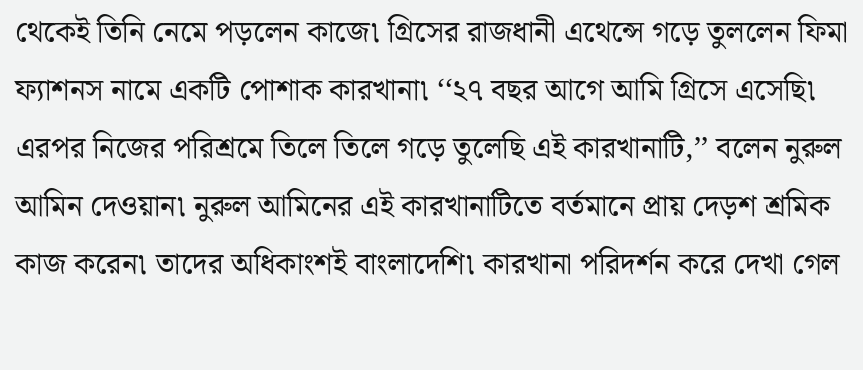থেকেই তিনি নেমে পড়লেন কাজে৷ গ্রিসের রাজধানী এথেন্সে গড়ে তুললেন ফিমা ফ্যাশনস নামে একটি পোশাক কারখানা৷ ‘‘২৭ বছর আগে আমি গ্রিসে এসেছি৷ এরপর নিজের পরিশ্রমে তিলে তিলে গড়ে তুলেছি এই কারখানাটি,’’ বলেন নুরুল আমিন দেওয়ান৷ নুরুল আমিনের এই কারখানাটিতে বর্তমানে প্রায় দেড়শ শ্রমিক কাজ করেন৷ তাদের অধিকাংশই বাংলাদেশি৷ কারখানা পরিদর্শন করে দেখা গেল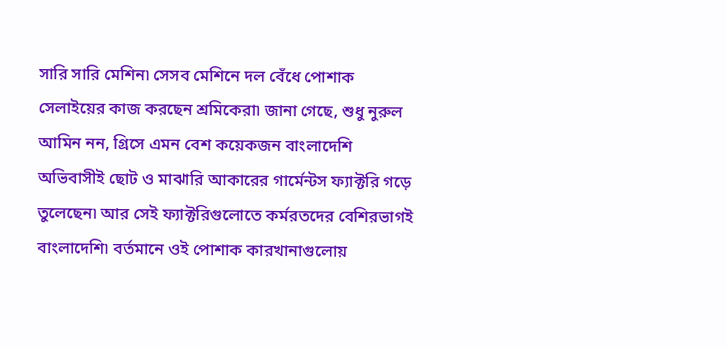সারি সারি মেশিন৷ সেসব মেশিনে দল বেঁধে পোশাক সেলাইয়ের কাজ করছেন শ্রমিকেরা৷ জানা গেছে, শুধু নুরুল আমিন নন, গ্রিসে এমন বেশ কয়েকজন বাংলাদেশি অভিবাসীই ছোট ও মাঝারি আকারের গার্মেন্টস ফ্যাক্টরি গড়ে তুলেছেন৷ আর সেই ফ্যাক্টরিগুলোতে কর্মরতদের বেশিরভাগই বাংলাদেশি৷ বর্তমানে ওই পোশাক কারখানাগুলোয়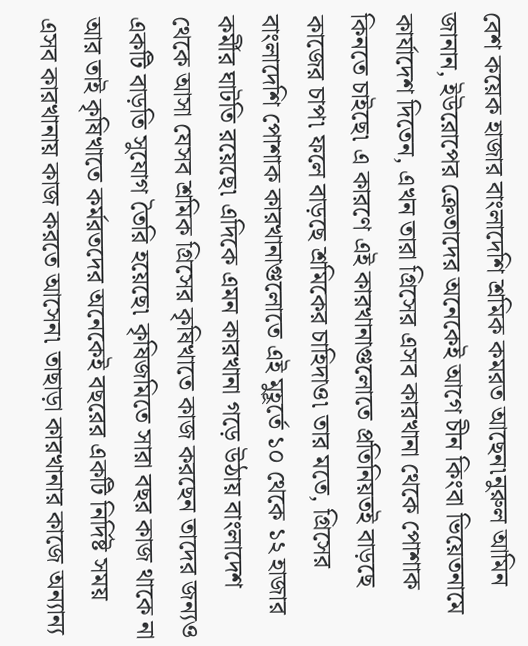বেশ কয়েক হাজার বাংলাদেশি শ্রমিক কমরত আছেন৷নুরুল আমিন জানান, ইউরোপের ক্রেতাদের অনেকেই আগে চীন কিংবা ভিয়েতনামে কার্যাদেশ দিতেন, এখন তারা গ্রিসের এসব কারখানা থেকে পোশাক কিনতে চাইছে৷ এ কারণে এই কারখানাগুলোতে প্রতিনিয়তই বাড়ছে কাজের চাপ৷ ফলে বাড়ছে শ্রমিকের চাহিদাও৷ তার মতে, গ্রিসের বাংলাদেশি পোশাক কারখানাগুলোতে এই মুহূর্তে ১০ থেকে ১২ হাজার কর্মীর ঘাটতি রয়েছে৷ এদিকে এমন কারখানা গড়ে উঠায় বাংলাদেশ থেকে আসা যেসব শ্রমিক গ্রিসের কৃষিখাতে কাজ করছেন তাদের জন্যও একটি বাড়তি সুযোগ তৈরি হয়েছে৷ কৃষিজমিতে সারা বছর কাজ থাকে না আর তাই কৃষিখাতে কর্মরতদের অনেকেই বছরের একটি নির্দিষ্ট সময় এসব কারখানায় কাজ করতে আসেন৷ তাছাড়া কারখানার কাজে অন্যান্য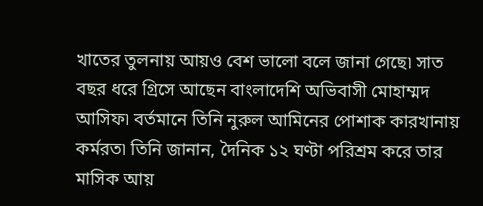খাতের তুলনায় আয়ও বেশ ভালো বলে জানা গেছে৷ সাত বছর ধরে গ্রিসে আছেন বাংলাদেশি অভিবাসী মোহাম্মদ আসিফ৷ বর্তমানে তিনি নুরুল আমিনের পোশাক কারখানায় কর্মরত৷ তিনি জানান, দৈনিক ১২ ঘণ্টা পরিশ্রম করে তার মাসিক আয়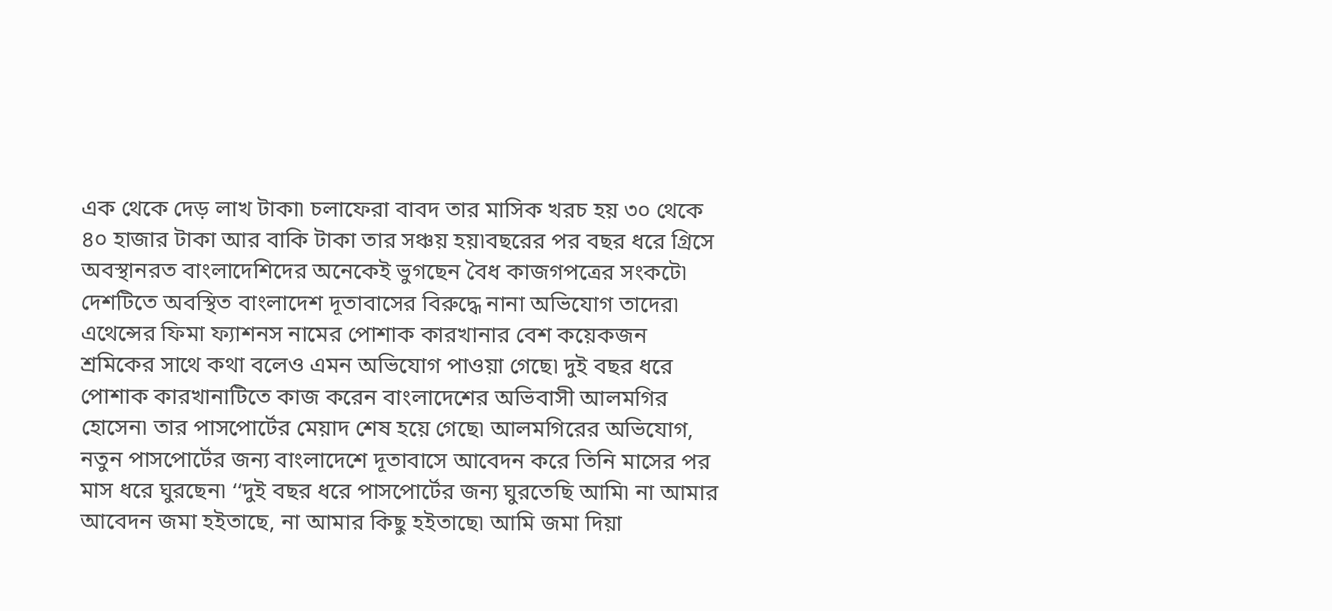এক থেকে দেড় লাখ টাকা৷ চলাফেরা বাবদ তার মাসিক খরচ হয় ৩০ থেকে ৪০ হাজার টাকা আর বাকি টাকা তার সঞ্চয় হয়৷বছরের পর বছর ধরে গ্রিসে অবস্থানরত বাংলাদেশিদের অনেকেই ভুগছেন বৈধ কাজগপত্রের সংকটে৷ দেশটিতে অবস্থিত বাংলাদেশ দূতাবাসের বিরুদ্ধে নানা অভিযোগ তাদের৷ এথেন্সের ফিমা ফ্যাশনস নামের পোশাক কারখানার বেশ কয়েকজন শ্রমিকের সাথে কথা বলেও এমন অভিযোগ পাওয়া গেছে৷ দুই বছর ধরে পোশাক কারখানাটিতে কাজ করেন বাংলাদেশের অভিবাসী আলমগির হোসেন৷ তার পাসপোর্টের মেয়াদ শেষ হয়ে গেছে৷ আলমগিরের অভিযোগ, নতুন পাসপোর্টের জন্য বাংলাদেশে দূতাবাসে আবেদন করে তিনি মাসের পর মাস ধরে ঘুরছেন৷ ‘‘দুই বছর ধরে পাসপোর্টের জন্য ঘুরতেছি আমি৷ না আমার আবেদন জমা হইতাছে, না আমার কিছু হইতাছে৷ আমি জমা দিয়া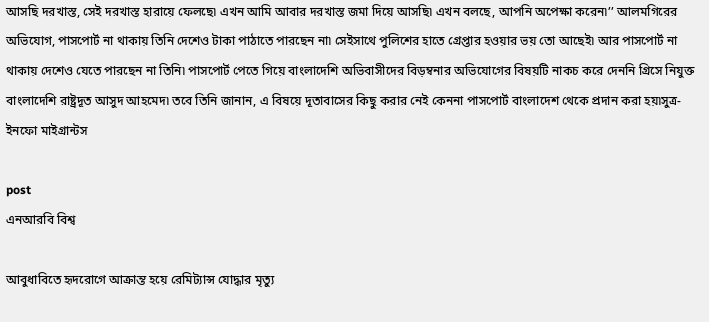আসছি দরখাস্ত, সেই দরখাস্ত হারায়ে ফেলছে৷ এখন আমি আবার দরখাস্ত জমা দিয়ে আসছি৷ এখন বলছে, আপনি অপেক্ষা করেন৷’’ আলমগিরের অভিযোগ, পাসপোর্ট না থাকায় তিনি দেশেও টাকা পাঠাতে পারছেন না৷ সেইসাথে পুলিশের হাতে গ্রেপ্তার হওয়ার ভয় তো আছেই৷ আর পাসপোর্ট না থাকায় দেশেও যেতে পারছেন না তিনি৷ পাসপোর্ট পেতে গিয়ে বাংলাদেশি অভিবাসীদের বিড়ম্বনার অভিযোগের বিষয়টি নাকচ করে দেননি গ্রিসে নিযুক্ত বাংলাদেশি রাষ্ট্রদূত আসুদ আহমেদ৷ তবে তিনি জানান, এ বিষয়ে দূতাবাসের কিছু করার নেই কেননা পাসপোর্ট বাংলাদেশ থেকে প্রদান করা হয়৷সুত্র- ইনফো মাইগ্রান্টস

post
এনআরবি বিশ্ব

আবুধাবিতে হৃদরোগে আক্রান্ত হয়ে রেমিট্যান্স যোদ্ধার মৃত্যু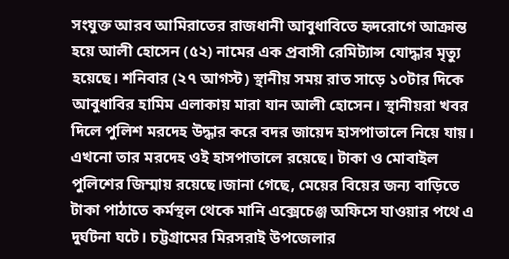সংযুক্ত আরব আমিরাতের রাজধানী আবুধাবিতে হৃদরোগে আক্রান্ত হয়ে আলী হোসেন (৫২) নামের এক প্রবাসী রেমিট্যান্স যোদ্ধার মৃত্যু হয়েছে। শনিবার (২৭ আগস্ট) স্থানীয় সময় রাত সাড়ে ১০টার দিকে আবুধাবির হামিম এলাকায় মারা যান আলী হোসেন। স্থানীয়রা খবর দিলে পুলিশ মরদেহ উদ্ধার করে বদর জায়েদ হাসপাতালে নিয়ে যায়। এখনো তার মরদেহ ওই হাসপাতালে রয়েছে। টাকা ও মোবাইল পুলিশের জিম্মায় রয়েছে।জানা গেছে, মেয়ের বিয়ের জন্য বাড়িতে টাকা পাঠাতে কর্মস্থল থেকে মানি এক্সেচেঞ্জ অফিসে যাওয়ার পথে এ দুর্ঘটনা ঘটে। চট্টগ্রামের মিরসরাই উপজেলার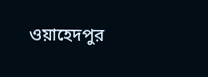ওয়াহেদপুর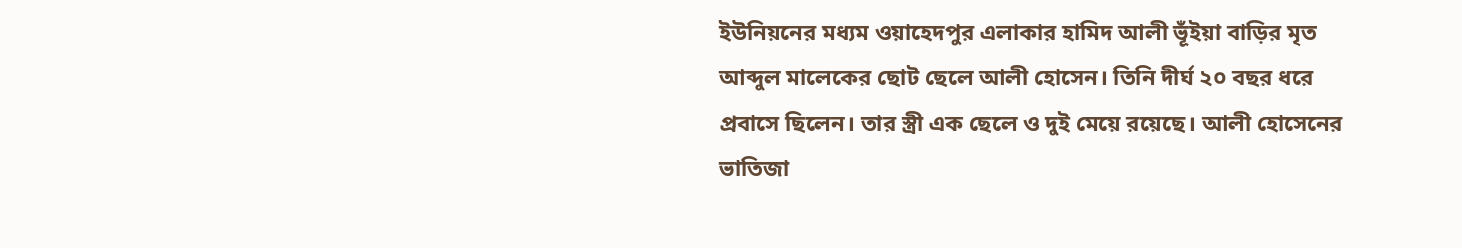ইউনিয়নের মধ্যম ওয়াহেদপুর এলাকার হামিদ আলী ভূঁইয়া বাড়ির মৃত আব্দুল মালেকের ছোট ছেলে আলী হোসেন। তিনি দীর্ঘ ২০ বছর ধরে প্রবাসে ছিলেন। তার স্ত্রী এক ছেলে ও দুই মেয়ে রয়েছে। আলী হোসেনের ভাতিজা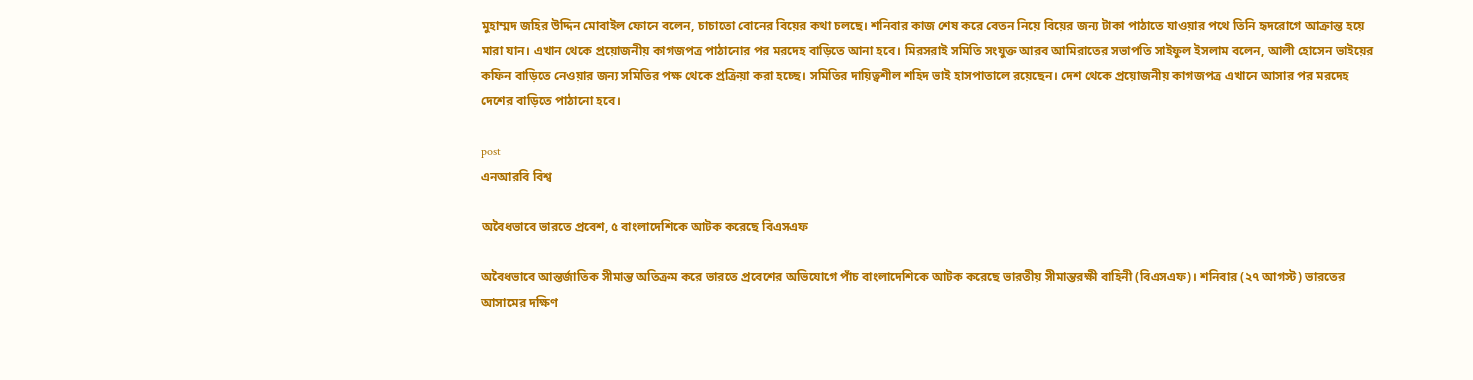মুহাম্মদ জহির উদ্দিন মোবাইল ফোনে বলেন, চাচাতো বোনের বিয়ের কথা চলছে। শনিবার কাজ শেষ করে বেতন নিয়ে বিয়ের জন্য টাকা পাঠাতে যাওয়ার পথে তিনি হৃদরোগে আক্রান্ত হয়ে মারা যান। এখান থেকে প্রয়োজনীয় কাগজপত্র পাঠানোর পর মরদেহ বাড়িতে আনা হবে। মিরসরাই সমিতি সংযুক্ত আরব আমিরাতের সভাপতি সাইফুল ইসলাম বলেন, আলী হোসেন ভাইয়ের কফিন বাড়িতে নেওয়ার জন্য সমিতির পক্ষ থেকে প্রক্রিয়া করা হচ্ছে। সমিতির দায়িত্বশীল শহিদ ভাই হাসপাতালে রয়েছেন। দেশ থেকে প্রয়োজনীয় কাগজপত্র এখানে আসার পর মরদেহ দেশের বাড়িতে পাঠানো হবে।

post
এনআরবি বিশ্ব

অবৈধভাবে ভারতে প্রবেশ, ৫ বাংলাদেশিকে আটক করেছে বিএসএফ

অবৈধভাবে আন্তর্জাতিক সীমান্ত অতিক্রম করে ভারতে প্রবেশের অভিযোগে পাঁচ বাংলাদেশিকে আটক করেছে ভারতীয় সীমান্তরক্ষী বাহিনী (বিএসএফ)। শনিবার (২৭ আগস্ট) ভারতের আসামের দক্ষিণ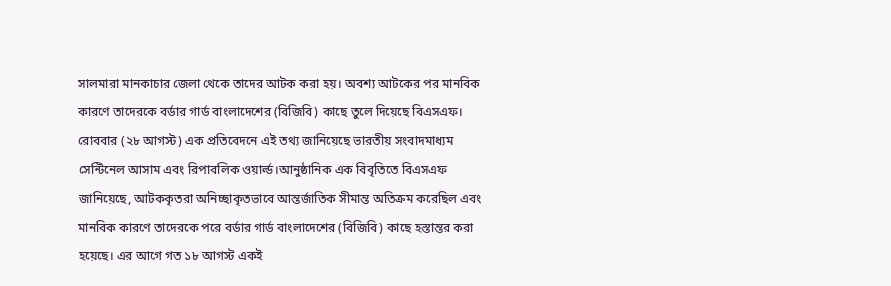সালমারা মানকাচার জেলা থেকে তাদের আটক করা হয়। অবশ্য আটকের পর মানবিক কারণে তাদেরকে বর্ডার গার্ড বাংলাদেশের (বিজিবি) কাছে তুলে দিয়েছে বিএসএফ। রোববার (২৮ আগস্ট) এক প্রতিবেদনে এই তথ্য জানিয়েছে ভারতীয় সংবাদমাধ্যম সেন্টিনেল আসাম এবং রিপাবলিক ওয়ার্ল্ড।আনুষ্ঠানিক এক বিবৃতিতে বিএসএফ জানিয়েছে, আটককৃতরা অনিচ্ছাকৃতভাবে আন্তর্জাতিক সীমান্ত অতিক্রম করেছিল এবং মানবিক কারণে তাদেরকে পরে বর্ডার গার্ড বাংলাদেশের (বিজিবি) কাছে হস্তান্তর করা হয়েছে। এর আগে গত ১৮ আগস্ট একই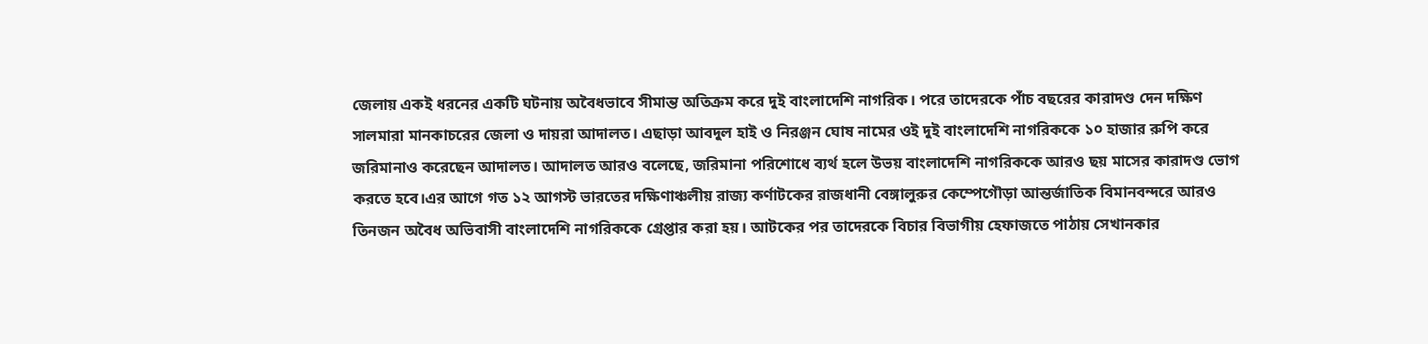জেলায় একই ধরনের একটি ঘটনায় অবৈধভাবে সীমান্ত অতিক্রম করে দুই বাংলাদেশি নাগরিক। পরে তাদেরকে পাঁচ বছরের কারাদণ্ড দেন দক্ষিণ সালমারা মানকাচরের জেলা ও দায়রা আদালত। এছাড়া আবদুল হাই ও নিরঞ্জন ঘোষ নামের ওই দুই বাংলাদেশি নাগরিককে ১০ হাজার রুপি করে জরিমানাও করেছেন আদালত। আদালত আরও বলেছে, জরিমানা পরিশোধে ব্যর্থ হলে উভয় বাংলাদেশি নাগরিককে আরও ছয় মাসের কারাদণ্ড ভোগ করতে হবে।এর আগে গত ১২ আগস্ট ভারতের দক্ষিণাঞ্চলীয় রাজ্য কর্ণাটকের রাজধানী বেঙ্গালুরুর কেম্পেগৌড়া আন্তর্জাতিক বিমানবন্দরে আরও তিনজন অবৈধ অভিবাসী বাংলাদেশি নাগরিককে গ্রেপ্তার করা হয়। আটকের পর তাদেরকে বিচার বিভাগীয় হেফাজতে পাঠায় সেখানকার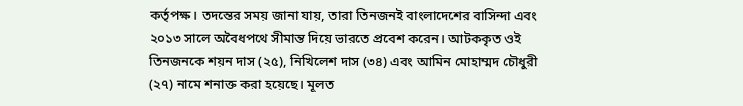কর্তৃপক্ষ। তদন্তের সময় জানা যায়, তারা তিনজনই বাংলাদেশের বাসিন্দা এবং ২০১৩ সালে অবৈধপথে সীমান্ত দিয়ে ভারতে প্রবেশ করেন। আটককৃত ওই তিনজনকে শয়ন দাস (২৫), নিখিলেশ দাস (৩৪) এবং আমিন মোহাম্মদ চৌধুরী (২৭) নামে শনাক্ত করা হয়েছে। মূলত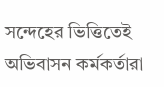সন্দেহের ভিত্তিতেই অভিবাসন কর্মকর্তারা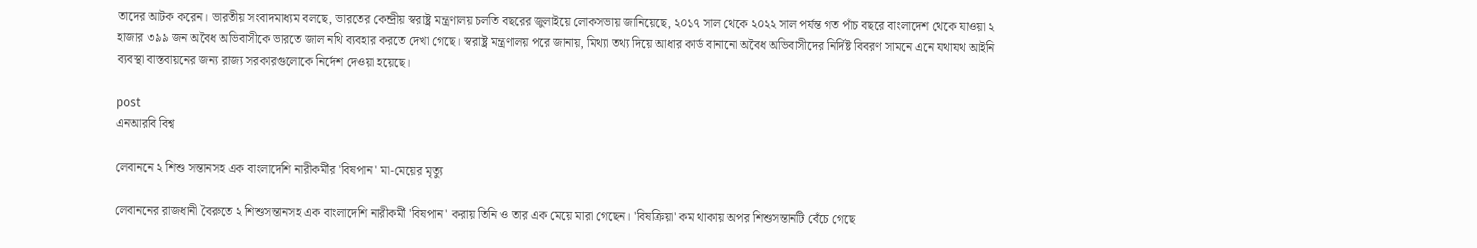তাদের আটক করেন। ভারতীয় সংবাদমাধ্যম বলছে, ভারতের কেন্দ্রীয় স্বরাষ্ট্র মন্ত্রণালয় চলতি বছরের জুলাইয়ে লোকসভায় জানিয়েছে, ২০১৭ সাল থেকে ২০২২ সাল পর্যন্ত গত পাঁচ বছরে বাংলাদেশ থেকে যাওয়া ২ হাজার ৩৯৯ জন অবৈধ অভিবাসীকে ভারতে জাল নথি ব্যবহার করতে দেখা গেছে। স্বরাষ্ট্র মন্ত্রণালয় পরে জানায়, মিথ্যা তথ্য দিয়ে আধার কার্ড বানানো অবৈধ অভিবাসীদের নির্দিষ্ট বিবরণ সামনে এনে যথাযথ আইনি ব্যবস্থা বাস্তবায়নের জন্য রাজ্য সরকারগুলোকে নির্দেশ দেওয়া হয়েছে।

post
এনআরবি বিশ্ব

লেবাননে ২ শিশু সন্তানসহ এক বাংলাদেশি নারীকর্মীর 'বিষপান' মা-মেয়ের মৃত্যু

লেবাননের রাজধানী বৈরুতে ২ শিশুসন্তানসহ এক বাংলাদেশি নারীকর্মী 'বিষপান' করায় তিনি ও তার এক মেয়ে মারা গেছেন। 'বিষক্রিয়া' কম থাকায় অপর শিশুসন্তানটি বেঁচে গেছে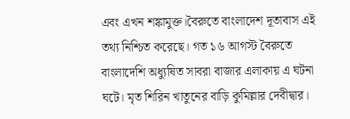এবং এখন শঙ্কামুক্ত।বৈরুতে বাংলাদেশ দূতাবাস এই তথ্য নিশ্চিত করেছে। গত ১৬ আগস্ট বৈরুতে বাংলাদেশি অধ্যুষিত সাবরা বাজার এলাকায় এ ঘটনা ঘটে। মৃত শিরিন খাতুনের বাড়ি কুমিল্লার দেবীদ্বার।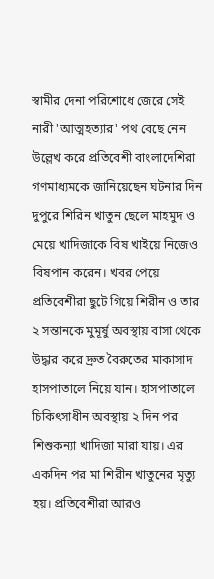স্বামীর দেনা পরিশোধে জেরে সেই নারী 'আত্মহত্যার' পথ বেছে নেন উল্লেখ করে প্রতিবেশী বাংলাদেশিরা গণমাধ্যমকে জানিয়েছেন ঘটনার দিন দুপুরে শিরিন খাতুন ছেলে মাহমুদ ও মেয়ে খাদিজাকে বিষ খাইয়ে নিজেও বিষপান করেন। খবর পেয়ে প্রতিবেশীরা ছুটে গিয়ে শিরীন ও তার ২ সন্তানকে মুমূর্ষু অবস্থায় বাসা থেকে উদ্ধার করে দ্রুত বৈরুতের মাকাসাদ হাসপাতালে নিয়ে যান। হাসপাতালে চিকিৎসাধীন অবস্থায় ২ দিন পর শিশুকন্যা খাদিজা মারা যায়। এর একদিন পর মা শিরীন খাতুনের মৃত্যু হয়। প্রতিবেশীরা আরও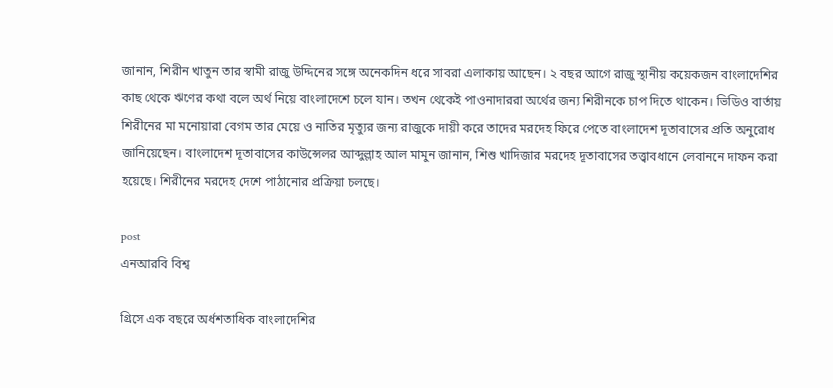জানান, শিরীন খাতুন তার স্বামী রাজু উদ্দিনের সঙ্গে অনেকদিন ধরে সাবরা এলাকায় আছেন। ২ বছর আগে রাজু স্থানীয় কয়েকজন বাংলাদেশির কাছ থেকে ঋণের কথা বলে অর্থ নিয়ে বাংলাদেশে চলে যান। তখন থেকেই পাওনাদাররা অর্থের জন্য শিরীনকে চাপ দিতে থাকেন। ভিডিও বার্তায় শিরীনের মা মনোয়ারা বেগম তার মেয়ে ও নাতির মৃত্যুর জন্য রাজুকে দায়ী করে তাদের মরদেহ ফিরে পেতে বাংলাদেশ দূতাবাসের প্রতি অনুরোধ জানিয়েছেন। বাংলাদেশ দূতাবাসের কাউন্সেলর আব্দুল্লাহ আল মামুন জানান, শিশু খাদিজার মরদেহ দূতাবাসের তত্ত্বাবধানে লেবাননে দাফন করা হয়েছে। শিরীনের মরদেহ দেশে পাঠানোর প্রক্রিয়া চলছে।

post
এনআরবি বিশ্ব

গ্রিসে এক বছরে অর্ধশতাধিক বাংলাদেশির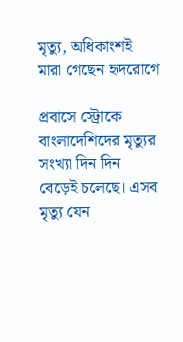মৃত্যু, অধিকাংশই মারা গেছেন হৃদরোগে

প্রবাসে স্ট্রোকে বাংলাদেশিদের মৃত্যুর সংখ্যা দিন দিন বেড়েই চলেছে। এসব মৃত্যু যেন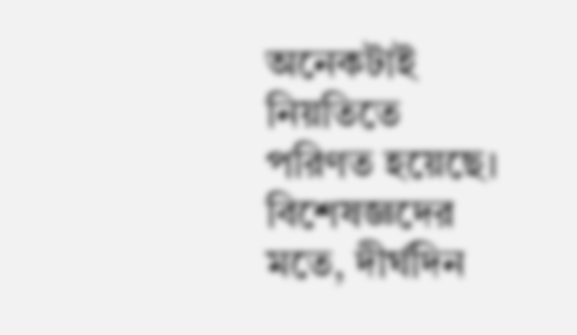অনেকটাই নিয়তিতে পরিণত হয়েছে। বিশেষজ্ঞদের মতে, দীর্ঘদিন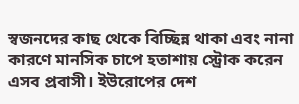স্বজনদের কাছ থেকে বিচ্ছিন্ন থাকা এবং নানা কারণে মানসিক চাপে হতাশায় স্ট্রোক করেন এসব প্রবাসী। ইউরোপের দেশ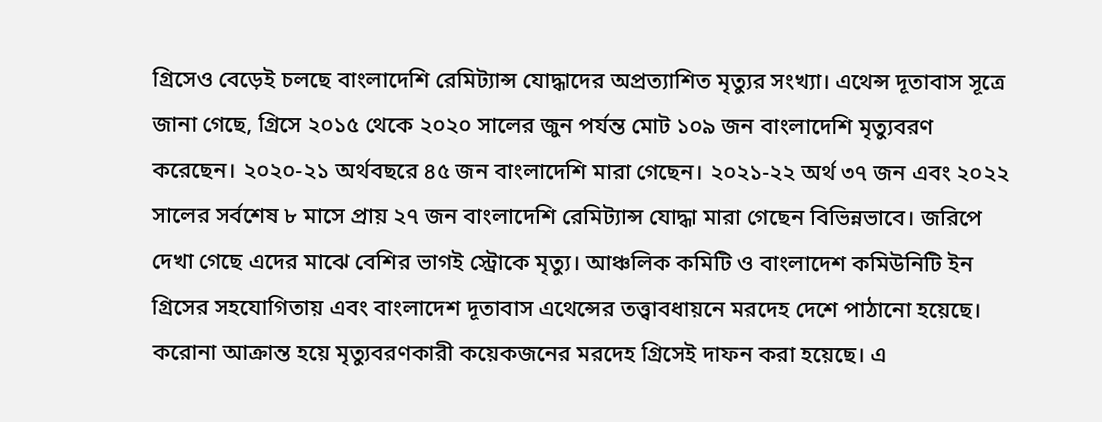গ্রিসেও বেড়েই চলছে বাংলাদেশি রেমিট্যান্স যোদ্ধাদের অপ্রত্যাশিত মৃত্যুর সংখ্যা। এথেন্স দূতাবাস সূত্রে জানা গেছে, গ্রিসে ২০১৫ থেকে ২০২০ সালের জুন পর্যন্ত মোট ১০৯ জন বাংলাদেশি মৃত্যুবরণ করেছেন। ২০২০-২১ অর্থবছরে ৪৫ জন বাংলাদেশি মারা গেছেন। ২০২১-২২ অর্থ ৩৭ জন এবং ২০২২ সালের সর্বশেষ ৮ মাসে প্রায় ২৭ জন বাংলাদেশি রেমিট্যান্স যোদ্ধা মারা গেছেন বিভিন্নভাবে। জরিপে দেখা গেছে এদের মাঝে বেশির ভাগই স্ট্রোকে মৃত্যু। আঞ্চলিক কমিটি ও বাংলাদেশ কমিউনিটি ইন গ্রিসের সহযোগিতায় এবং বাংলাদেশ দূতাবাস এথেন্সের তত্ত্বাবধায়নে মরদেহ দেশে পাঠানো হয়েছে। করোনা আক্রান্ত হয়ে মৃত্যুবরণকারী কয়েকজনের মরদেহ গ্রিসেই দাফন করা হয়েছে। এ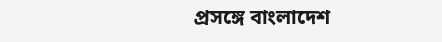প্রসঙ্গে বাংলাদেশ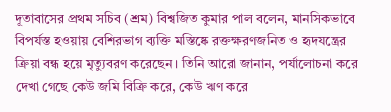দূতাবাসের প্রথম সচিব (শ্রম) বিশ্বজিত কুমার পাল বলেন, মানসিকভাবে বিপর্যস্ত হওয়ায় বেশিরভাগ ব্যক্তি মস্তিষ্কে রক্তক্ষরণজনিত ও হৃদযন্ত্রের ক্রিয়া বন্ধ হয়ে মৃত্যুবরণ করেছেন। তিনি আরো জানান, পর্যালোচনা করে দেখা গেছে কেউ জমি বিক্রি করে, কেউ ঋণ করে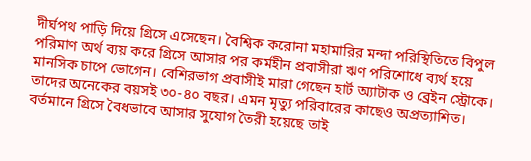দীর্ঘপথ পাড়ি দিয়ে গ্রিসে এসেছেন। বৈশ্বিক করোনা মহামারির মন্দা পরিস্থিতিতে বিপুল পরিমাণ অর্থ ব্যয় করে গ্রিসে আসার পর কর্মহীন প্রবাসীরা ঋণ পরিশোধে ব্যর্থ হয়ে মানসিক চাপে ভোগেন। বেশিরভাগ প্রবাসীই মারা গেছেন হার্ট অ্যাটাক ও ব্রেইন স্ট্রোকে। তাদের অনেকের বয়সই ৩০-৪০ বছর। এমন মৃত্যু পরিবারের কাছেও অপ্রত্যাশিত। বর্তমানে গ্রিসে বৈধভাবে আসার সুযোগ তৈরী হয়েছে তাই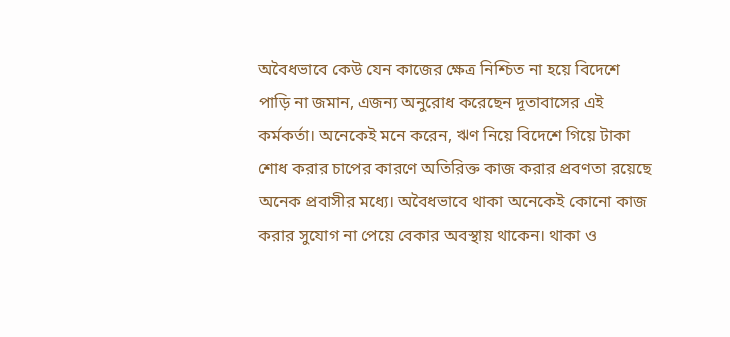অবৈধভাবে কেউ যেন কাজের ক্ষেত্র নিশ্চিত না হয়ে বিদেশে পাড়ি না জমান, এজন্য অনুরোধ করেছেন দূতাবাসের এই কর্মকর্তা। অনেকেই মনে করেন, ঋণ নিয়ে বিদেশে গিয়ে টাকা শোধ করার চাপের কারণে অতিরিক্ত কাজ করার প্রবণতা রয়েছে অনেক প্রবাসীর মধ্যে। অবৈধভাবে থাকা অনেকেই কোনো কাজ করার সুযোগ না পেয়ে বেকার অবস্থায় থাকেন। থাকা ও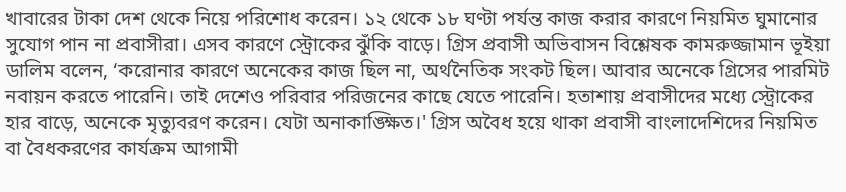খাবারের টাকা দেশ থেকে নিয়ে পরিশোধ করেন। ১২ থেকে ১৮ ঘণ্টা পর্যন্ত কাজ করার কারণে নিয়মিত ঘুমানোর সুযোগ পান না প্রবাসীরা। এসব কারণে স্ট্রোকের ঝুঁকি বাড়ে। গ্রিস প্রবাসী অভিবাসন বিশ্লেষক কামরুজ্জামান ভূইয়া ডালিম বলেন, ‘করোনার কারণে অনেকের কাজ ছিল না, অর্থনৈতিক সংকট ছিল। আবার অনেকে গ্রিসের পারমিট নবায়ন করতে পারেনি। তাই দেশেও পরিবার পরিজনের কাছে যেতে পারেনি। হতাশায় প্রবাসীদের মধ্যে স্ট্রোকের হার বাড়ে, অনেকে মৃত্যুবরণ করেন। যেটা অনাকাঙ্ক্ষিত।' গ্রিস অবৈধ হয়ে থাকা প্রবাসী বাংলাদেশিদের নিয়মিত বা বৈধকরণের কার্যক্রম আগামী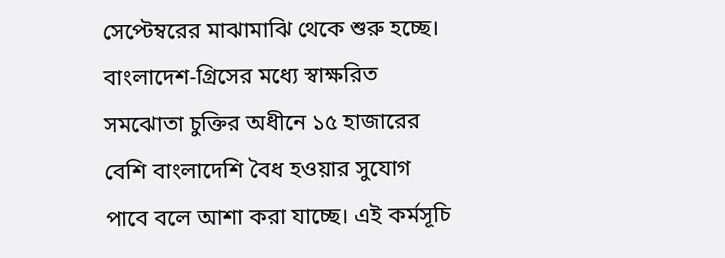সেপ্টেম্বরের মাঝামাঝি থেকে শুরু হচ্ছে। বাংলাদেশ-গ্রিসের মধ্যে স্বাক্ষরিত সমঝোতা চুক্তির অধীনে ১৫ হাজারের বেশি বাংলাদেশি বৈধ হওয়ার সুযোগ পাবে বলে আশা করা যাচ্ছে। এই কর্মসূচি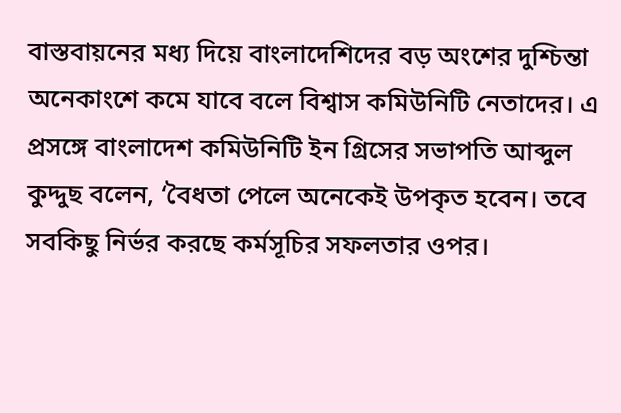বাস্তবায়নের মধ্য দিয়ে বাংলাদেশিদের বড় অংশের দুশ্চিন্তা অনেকাংশে কমে যাবে বলে বিশ্বাস কমিউনিটি নেতাদের। এ প্রসঙ্গে বাংলাদেশ কমিউনিটি ইন গ্রিসের সভাপতি আব্দুল কুদ্দুছ বলেন, ‘বৈধতা পেলে অনেকেই উপকৃত হবেন। তবে সবকিছু নির্ভর করছে কর্মসূচির সফলতার ওপর।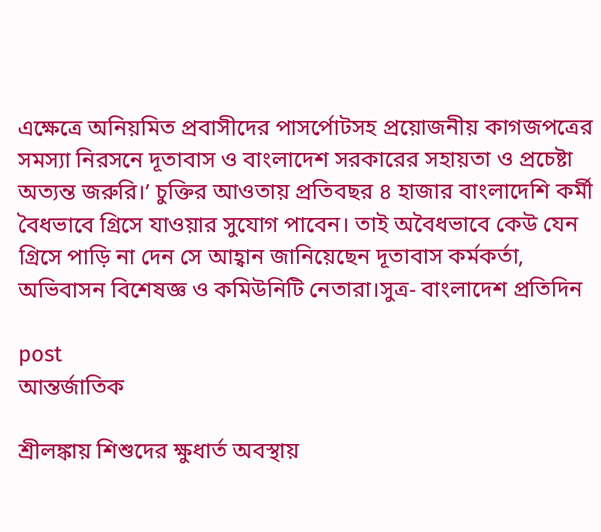এক্ষেত্রে অনিয়মিত প্রবাসীদের পাসর্পোটসহ প্রয়োজনীয় কাগজপত্রের সমস্যা নিরসনে দূতাবাস ও বাংলাদেশ সরকারের সহায়তা ও প্রচেষ্টা অত্যন্ত জরুরি।’ চুক্তির আওতায় প্রতিবছর ৪ হাজার বাংলাদেশি কর্মী বৈধভাবে গ্রিসে যাওয়ার সুযোগ পাবেন। তাই অবৈধভাবে কেউ যেন গ্রিসে পাড়ি না দেন সে আহ্বান জানিয়েছেন দূতাবাস কর্মকর্তা, অভিবাসন বিশেষজ্ঞ ও কমিউনিটি নেতারা।সুত্র- বাংলাদেশ প্রতিদিন

post
আন্তর্জাতিক

শ্রীলঙ্কায় শিশুদের ক্ষুধার্ত অবস্থায়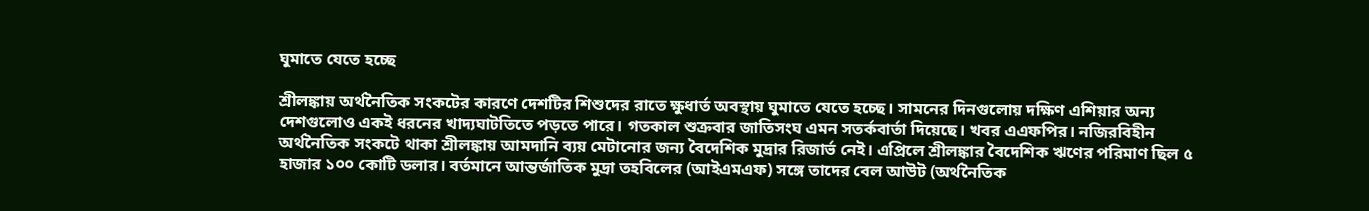ঘুমাতে যেতে হচ্ছে

শ্রীলঙ্কায় অর্থনৈতিক সংকটের কারণে দেশটির শিশুদের রাতে ক্ষুধার্ত অবস্থায় ঘুমাতে যেতে হচ্ছে। সামনের দিনগুলোয় দক্ষিণ এশিয়ার অন্য দেশগুলোও একই ধরনের খাদ্যঘাটতিতে পড়তে পারে। গতকাল শুক্রবার জাতিসংঘ এমন সতর্কবার্তা দিয়েছে। খবর এএফপির। নজিরবিহীন অর্থনৈতিক সংকটে থাকা শ্রীলঙ্কায় আমদানি ব্যয় মেটানোর জন্য বৈদেশিক মুদ্রার রিজার্ভ নেই। এপ্রিলে শ্রীলঙ্কার বৈদেশিক ঋণের পরিমাণ ছিল ৫ হাজার ১০০ কোটি ডলার। বর্তমানে আন্তর্জাতিক মুদ্রা তহবিলের (আইএমএফ) সঙ্গে তাদের বেল আউট (অর্থনৈতিক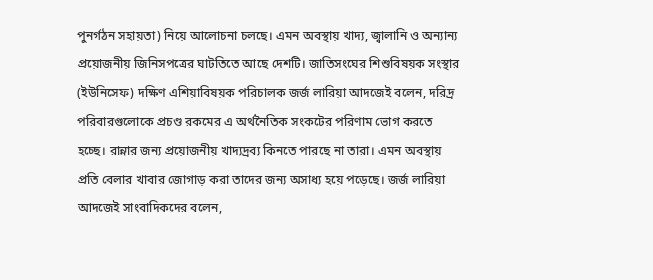পুনর্গঠন সহায়তা) নিয়ে আলোচনা চলছে। এমন অবস্থায় খাদ্য, জ্বালানি ও অন্যান্য প্রয়োজনীয় জিনিসপত্রের ঘাটতিতে আছে দেশটি। জাতিসংঘের শিশুবিষয়ক সংস্থার (ইউনিসেফ) দক্ষিণ এশিয়াবিষয়ক পরিচালক জর্জ লারিয়া আদজেই বলেন, দরিদ্র পরিবারগুলোকে প্রচণ্ড রকমের এ অর্থনৈতিক সংকটের পরিণাম ভোগ করতে হচ্ছে। রান্নার জন্য প্রয়োজনীয় খাদ্যদ্রব্য কিনতে পারছে না তারা। এমন অবস্থায় প্রতি বেলার খাবার জোগাড় করা তাদের জন্য অসাধ্য হয়ে পড়েছে। জর্জ লারিয়া আদজেই সাংবাদিকদের বলেন,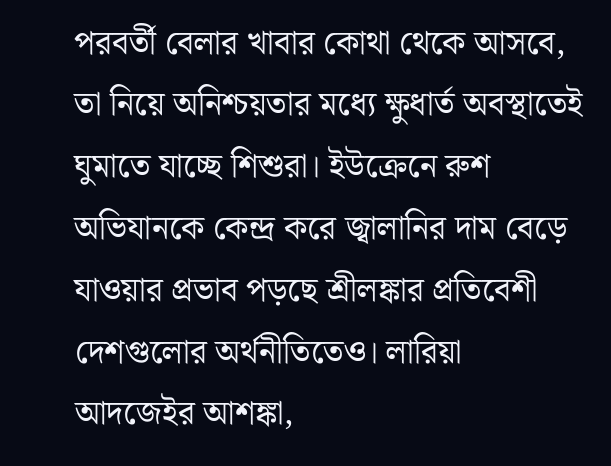পরবর্তী বেলার খাবার কোথা থেকে আসবে, তা নিয়ে অনিশ্চয়তার মধ্যে ক্ষুধার্ত অবস্থাতেই ঘুমাতে যাচ্ছে শিশুরা। ইউক্রেনে রুশ অভিযানকে কেন্দ্র করে জ্বালানির দাম বেড়ে যাওয়ার প্রভাব পড়ছে শ্রীলঙ্কার প্রতিবেশী দেশগুলোর অর্থনীতিতেও। লারিয়া আদজেইর আশঙ্কা,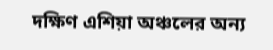দক্ষিণ এশিয়া অঞ্চলের অন্য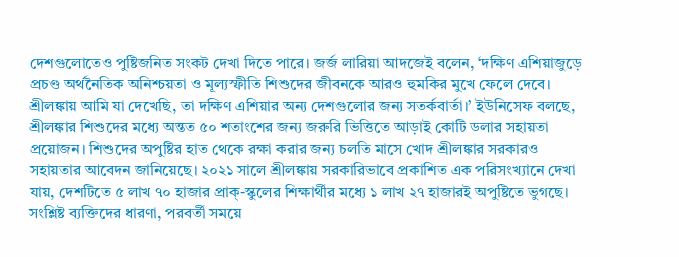দেশগুলোতেও পুষ্টিজনিত সংকট দেখা দিতে পারে। জর্জ লারিয়া আদজেই বলেন, ‘দক্ষিণ এশিয়াজুড়ে প্রচণ্ড অর্থনৈতিক অনিশ্চয়তা ও মূল্যস্ফীতি শিশুদের জীবনকে আরও হুমকির মুখে ফেলে দেবে। শ্রীলঙ্কায় আমি যা দেখেছি, তা দক্ষিণ এশিয়ার অন্য দেশগুলোর জন্য সতর্কবার্তা।’ ইউনিসেফ বলছে, শ্রীলঙ্কার শিশুদের মধ্যে অন্তত ৫০ শতাংশের জন্য জরুরি ভিত্তিতে আড়াই কোটি ডলার সহায়তা প্রয়োজন। শিশুদের অপুষ্টির হাত থেকে রক্ষা করার জন্য চলতি মাসে খোদ শ্রীলঙ্কার সরকারও সহায়তার আবেদন জানিয়েছে। ২০২১ সালে শ্রীলঙ্কায় সরকারিভাবে প্রকাশিত এক পরিসংখ্যানে দেখা যায়, দেশটিতে ৫ লাখ ৭০ হাজার প্রাক্‌-স্কুলের শিক্ষার্থীর মধ্যে ১ লাখ ২৭ হাজারই অপুষ্টিতে ভুগছে। সংশ্লিষ্ট ব্যক্তিদের ধারণা, পরবর্তী সময়ে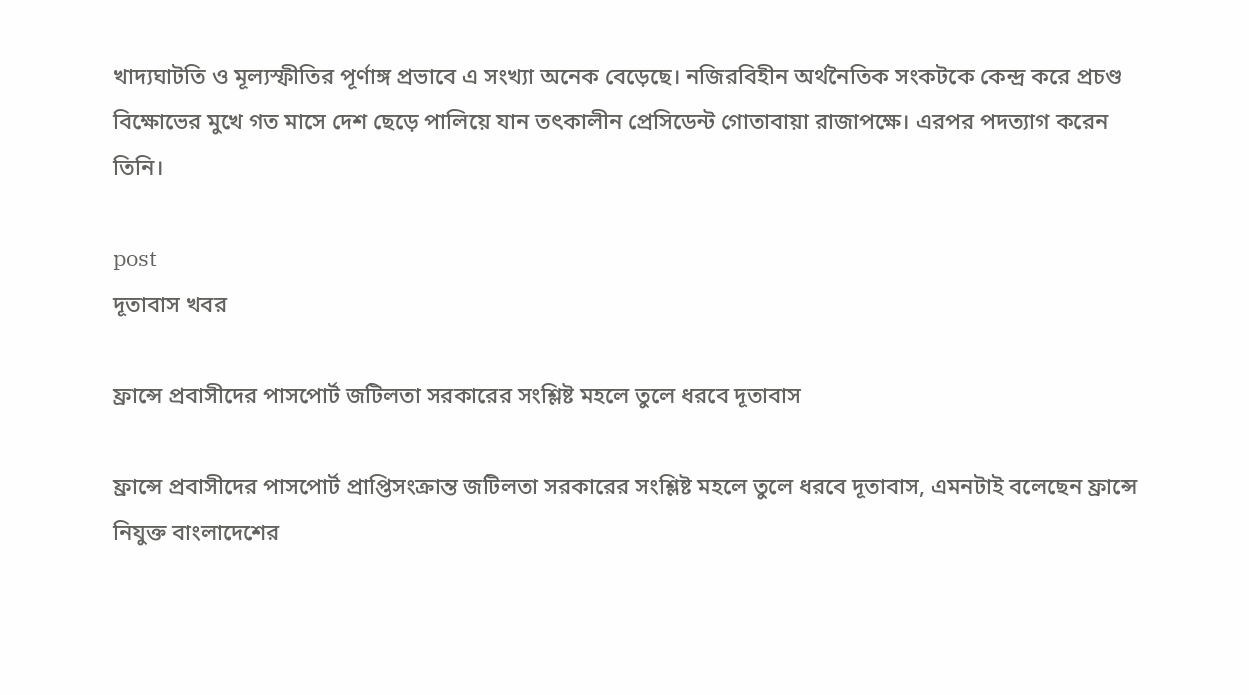খাদ্যঘাটতি ও মূল্যস্ফীতির পূর্ণাঙ্গ প্রভাবে এ সংখ্যা অনেক বেড়েছে। নজিরবিহীন অর্থনৈতিক সংকটকে কেন্দ্র করে প্রচণ্ড বিক্ষোভের মুখে গত মাসে দেশ ছেড়ে পালিয়ে যান তৎকালীন প্রেসিডেন্ট গোতাবায়া রাজাপক্ষে। এরপর পদত্যাগ করেন তিনি।

post
দূতাবাস খবর

ফ্রান্সে প্রবাসীদের পাসপোর্ট জটিলতা সরকারের সংশ্লিষ্ট মহলে তুলে ধরবে দূতাবাস

ফ্রান্সে প্রবাসীদের পাসপোর্ট প্রাপ্তিসংক্রান্ত জটিলতা সরকারের সংশ্লিষ্ট মহলে তুলে ধরবে দূতাবাস, এমনটাই বলেছেন ফ্রান্সে নিযুক্ত বাংলাদেশের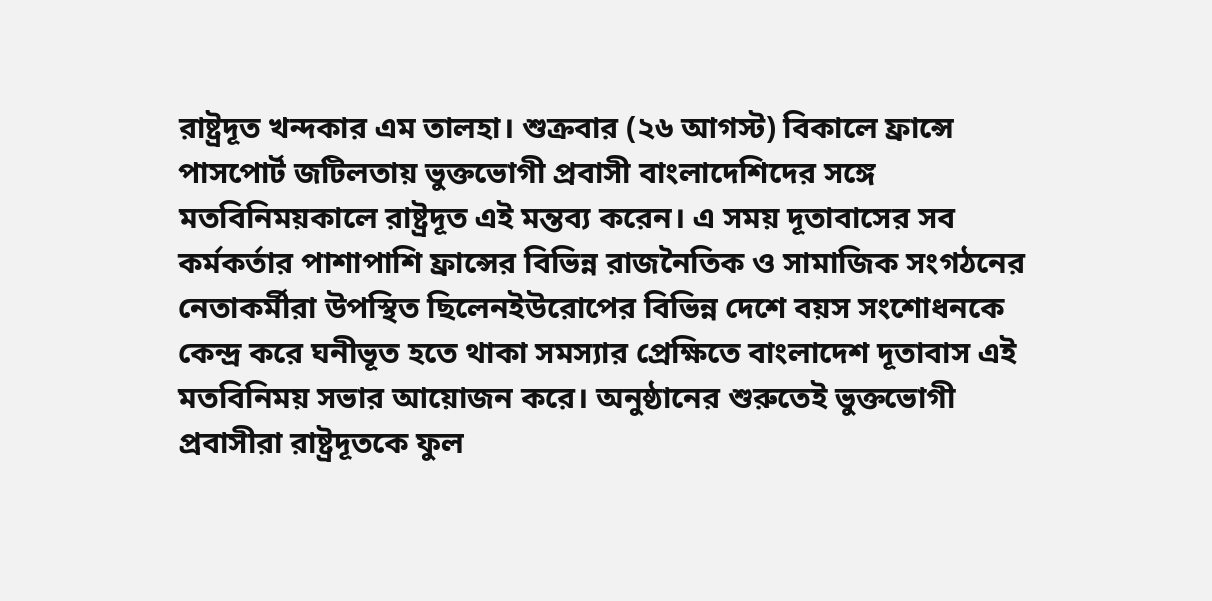রাষ্ট্রদূত খন্দকার এম তালহা। শুক্রবার (২৬ আগস্ট) বিকালে ফ্রান্সে পাসপোর্ট জটিলতায় ভুক্তভোগী প্রবাসী বাংলাদেশিদের সঙ্গে মতবিনিময়কালে রাষ্ট্রদূত এই মন্তব্য করেন। এ সময় দূতাবাসের সব কর্মকর্তার পাশাপাশি ফ্রান্সের বিভিন্ন রাজনৈতিক ও সামাজিক সংগঠনের নেতাকর্মীরা উপস্থিত ছিলেনইউরোপের বিভিন্ন দেশে বয়স সংশোধনকে কেন্দ্র করে ঘনীভূত হতে থাকা সমস্যার প্রেক্ষিতে বাংলাদেশ দূতাবাস এই মতবিনিময় সভার আয়োজন করে। অনুষ্ঠানের শুরুতেই ভুক্তভোগী প্রবাসীরা রাষ্ট্রদূতকে ফুল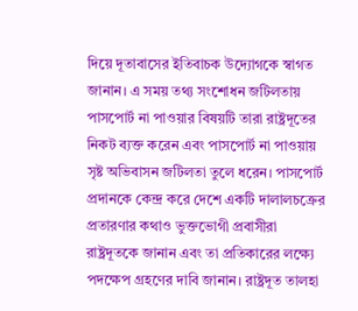দিয়ে দূতাবাসের ইতিবাচক উদ্যোগকে স্বাগত জানান। এ সময় তথ্য সংশোধন জটিলতায় পাসপোর্ট না পাওয়ার বিষয়টি তারা রাষ্ট্রদূতের নিকট ব্যক্ত করেন এবং পাসপোর্ট না পাওয়ায় সৃষ্ট অভিবাসন জটিলতা তুলে ধরেন। পাসপোর্ট প্রদানকে কেন্দ্র করে দেশে একটি দালালচক্রের প্রতারণার কথাও ভুক্তভোগী প্রবাসীরা রাষ্ট্রদূতকে জানান এবং তা প্রতিকারের লক্ষ্যে পদক্ষেপ গ্রহণের দাবি জানান। রাষ্ট্রদূত তালহা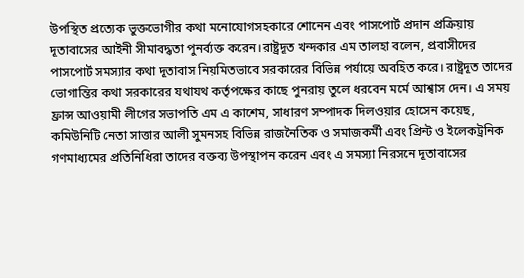উপস্থিত প্রত্যেক ভুক্তভোগীর কথা মনোযোগসহকারে শোনেন এবং পাসপোর্ট প্রদান প্রক্রিয়ায় দূতাবাসের আইনী সীমাবদ্ধতা পুনর্ব্যক্ত করেন।রাষ্ট্রদূত খন্দকার এম তালহা বলেন, প্রবাসীদের পাসপোর্ট সমস্যার কথা দূতাবাস নিয়মিতভাবে সরকারের বিভিন্ন পর্যায়ে অবহিত করে। রাষ্ট্রদূত তাদের ভোগান্তির কথা সরকারের যথাযথ কর্তৃপক্ষের কাছে পুনরায় তুলে ধরবেন মর্মে আশ্বাস দেন। এ সময় ফ্রান্স আওয়ামী লীগের সভাপতি এম এ কাশেম, সাধারণ সম্পাদক দিলওয়ার হোসেন কয়েছ, কমিউনিটি নেতা সাত্তার আলী সুমনসহ বিভিন্ন রাজনৈতিক ও সমাজকর্মী এবং প্রিন্ট ও ইলেকট্রনিক গণমাধ্যমের প্রতিনিধিরা তাদের বক্তব্য উপস্থাপন করেন এবং এ সমস্যা নিরসনে দূতাবাসের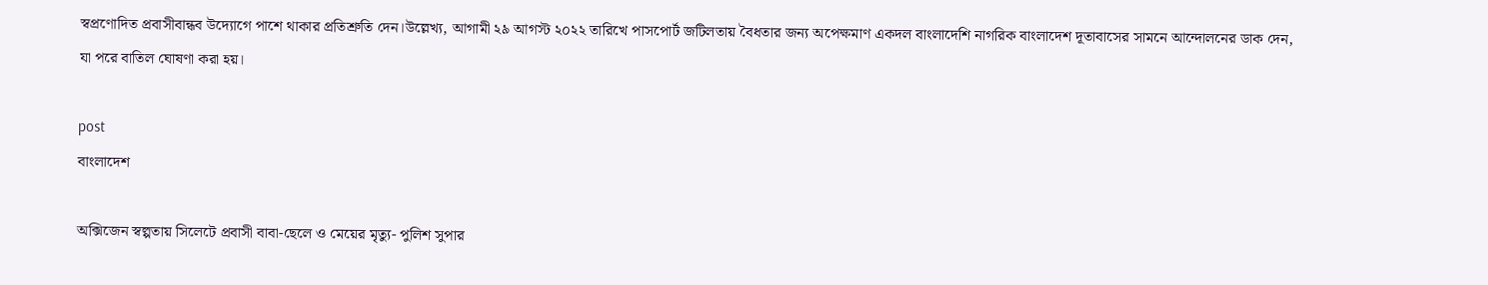স্বপ্রণোদিত প্রবাসীবান্ধব উদ্যোগে পাশে থাকার প্রতিশ্রুতি দেন।উল্লেখ্য, আগামী ২৯ আগস্ট ২০২২ তারিখে পাসপোর্ট জটিলতায় বৈধতার জন্য অপেক্ষমাণ একদল বাংলাদেশি নাগরিক বাংলাদেশ দূতাবাসের সামনে আন্দোলনের ডাক দেন, যা পরে বাতিল ঘোষণা করা হয়।

post
বাংলাদেশ

অক্সিজেন স্বল্পতায় সিলেটে প্রবাসী বাবা-ছেলে ও মেয়ের মৃত্যু- পুলিশ সুপার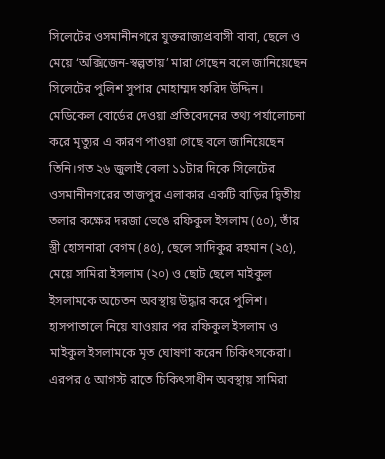সিলেটের ওসমানীনগরে যুক্তরাজ্যপ্রবাসী বাবা, ছেলে ও মেয়ে ‘অক্সিজেন-স্বল্পতায়’ মারা গেছেন বলে জানিয়েছেন সিলেটের পুলিশ সুপার মোহাম্মদ ফরিদ উদ্দিন। মেডিকেল বোর্ডের দেওয়া প্রতিবেদনের তথ্য পর্যালোচনা করে মৃত্যুর এ কারণ পাওয়া গেছে বলে জানিয়েছেন তিনি।গত ২৬ জুলাই বেলা ১১টার দিকে সিলেটের ওসমানীনগরের তাজপুর এলাকার একটি বাড়ির দ্বিতীয় তলার কক্ষের দরজা ভেঙে রফিকুল ইসলাম (৫০), তাঁর স্ত্রী হোসনারা বেগম (৪৫), ছেলে সাদিকুর রহমান (২৫), মেয়ে সামিরা ইসলাম (২০) ও ছোট ছেলে মাইকুল ইসলামকে অচেতন অবস্থায় উদ্ধার করে পুলিশ। হাসপাতালে নিয়ে যাওয়ার পর রফিকুল ইসলাম ও মাইকুল ইসলামকে মৃত ঘোষণা করেন চিকিৎসকেরা। এরপর ৫ আগস্ট রাতে চিকিৎসাধীন অবস্থায় সামিরা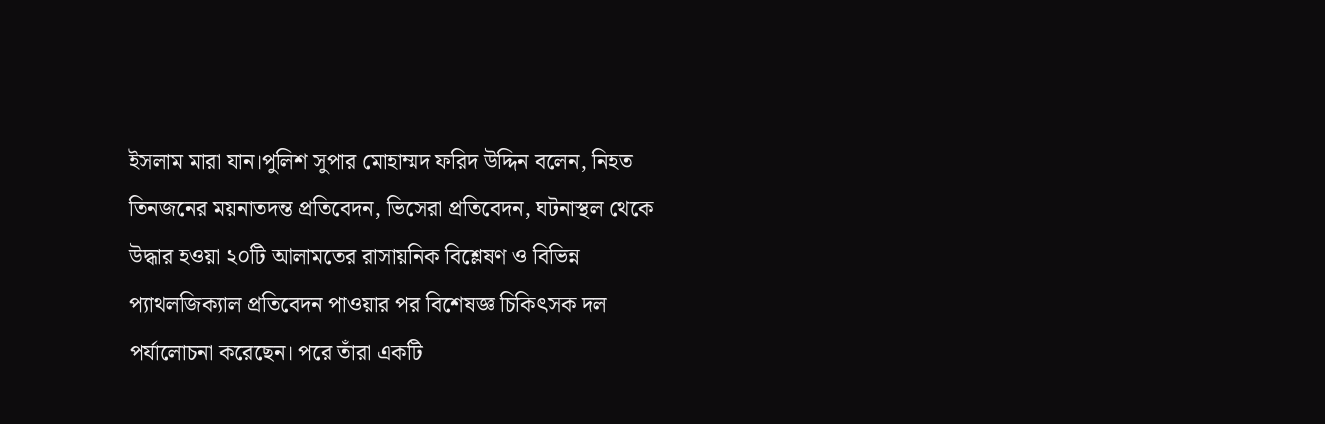ইসলাম মারা যান।পুলিশ সুপার মোহাম্মদ ফরিদ উদ্দিন বলেন, নিহত তিনজনের ময়নাতদন্ত প্রতিবেদন, ভিসেরা প্রতিবেদন, ঘটনাস্থল থেকে উদ্ধার হওয়া ২০টি আলামতের রাসায়নিক বিশ্লেষণ ও বিভিন্ন প্যাথলজিক্যাল প্রতিবেদন পাওয়ার পর বিশেষজ্ঞ চিকিৎসক দল পর্যালোচনা করেছেন। পরে তাঁরা একটি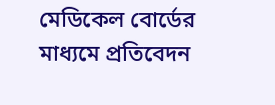মেডিকেল বোর্ডের মাধ্যমে প্রতিবেদন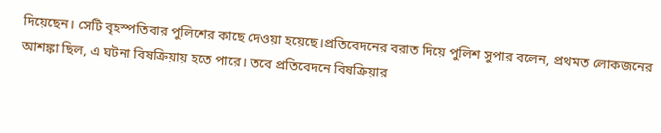দিয়েছেন। সেটি বৃহস্পতিবার পুলিশের কাছে দেওয়া হয়েছে।প্রতিবেদনের বরাত দিয়ে পুলিশ সুপার বলেন, প্রথমত লোকজনের আশঙ্কা ছিল, এ ঘটনা বিষক্রিয়ায় হতে পারে। তবে প্রতিবেদনে বিষক্রিয়ার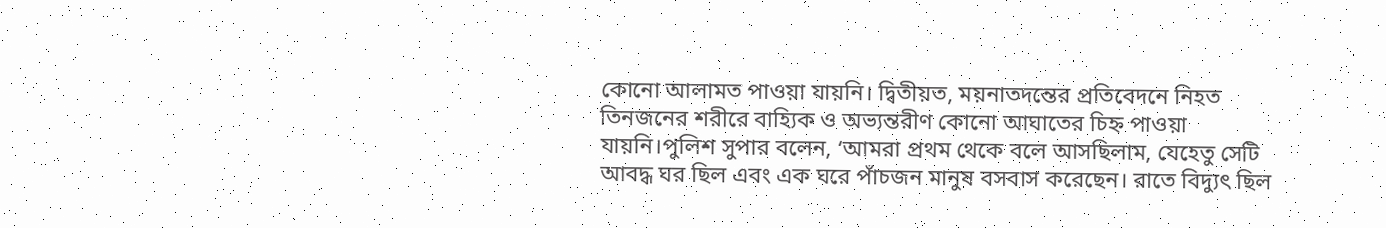কোনো আলামত পাওয়া যায়নি। দ্বিতীয়ত, ময়নাতদন্তের প্রতিবেদনে নিহত তিনজনের শরীরে বাহ্যিক ও অভ্যন্তরীণ কোনো আঘাতের চিহ্ন পাওয়া যায়নি।পুলিশ সুপার বলেন, ‘আমরা প্রথম থেকে বলে আসছিলাম, যেহেতু সেটি আবদ্ধ ঘর ছিল এবং এক ঘরে পাঁচজন মানুষ বসবাস করেছেন। রাতে বিদ্যুৎ ছিল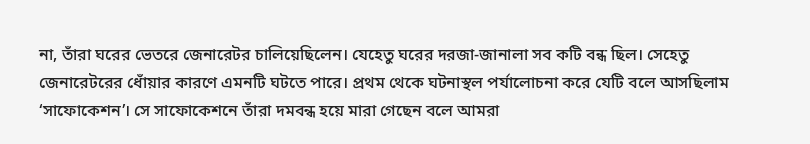না, তাঁরা ঘরের ভেতরে জেনারেটর চালিয়েছিলেন। যেহেতু ঘরের দরজা-জানালা সব কটি বন্ধ ছিল। সেহেতু জেনারেটরের ধোঁয়ার কারণে এমনটি ঘটতে পারে। প্রথম থেকে ঘটনাস্থল পর্যালোচনা করে যেটি বলে আসছিলাম ‘সাফোকেশন’। সে সাফোকেশনে তাঁরা দমবন্ধ হয়ে মারা গেছেন বলে আমরা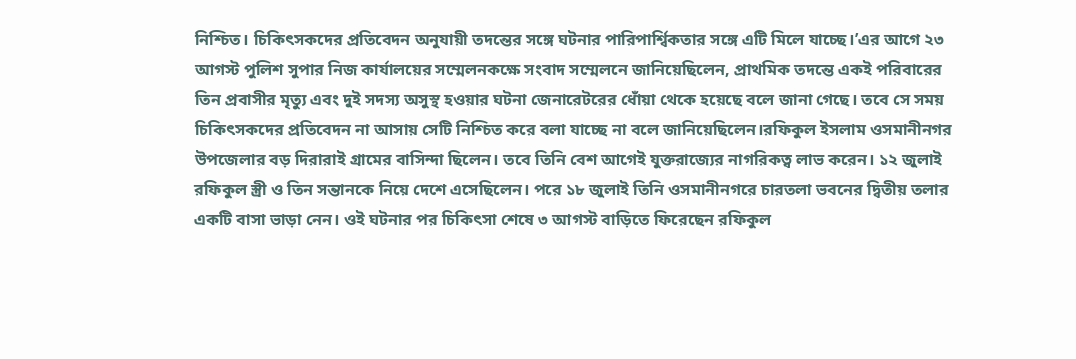নিশ্চিত। চিকিৎসকদের প্রতিবেদন অনুযায়ী তদন্তের সঙ্গে ঘটনার পারিপার্শ্বিকতার সঙ্গে এটি মিলে যাচ্ছে।’এর আগে ২৩ আগস্ট পুলিশ সুপার নিজ কার্যালয়ের সম্মেলনকক্ষে সংবাদ সম্মেলনে জানিয়েছিলেন, প্রাথমিক তদন্তে একই পরিবারের তিন প্রবাসীর মৃত্যু এবং দুই সদস্য অসুস্থ হওয়ার ঘটনা জেনারেটরের ধোঁয়া থেকে হয়েছে বলে জানা গেছে। তবে সে সময় চিকিৎসকদের প্রতিবেদন না আসায় সেটি নিশ্চিত করে বলা যাচ্ছে না বলে জানিয়েছিলেন।রফিকুল ইসলাম ওসমানীনগর উপজেলার বড় দিরারাই গ্রামের বাসিন্দা ছিলেন। তবে তিনি বেশ আগেই যুক্তরাজ্যের নাগরিকত্ব লাভ করেন। ১২ জুলাই রফিকুল স্ত্রী ও তিন সন্তানকে নিয়ে দেশে এসেছিলেন। পরে ১৮ জুলাই তিনি ওসমানীনগরে চারতলা ভবনের দ্বিতীয় তলার একটি বাসা ভাড়া নেন। ওই ঘটনার পর চিকিৎসা শেষে ৩ আগস্ট বাড়িতে ফিরেছেন রফিকুল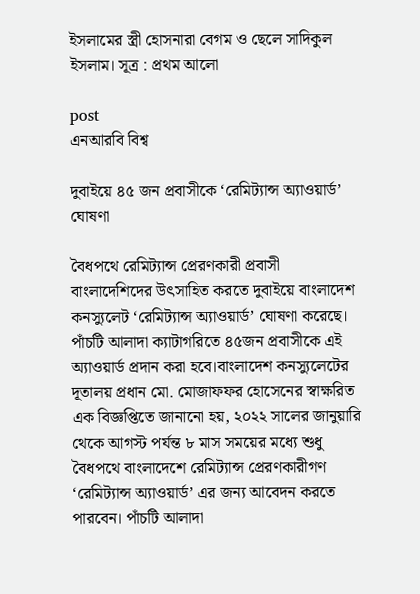ইসলামের স্ত্রী হোসনারা বেগম ও ছেলে সাদিকুল ইসলাম। সূত্র : প্রথম আলো

post
এনআরবি বিশ্ব

দুবাইয়ে ৪৫ জন প্রবাসীকে ‘রেমিট্যান্স অ্যাওয়ার্ড’ ঘোষণা

বৈধপথে রেমিট্যান্স প্রেরণকারী প্রবাসী বাংলাদেশিদের উৎসাহিত করতে দুবাইয়ে বাংলাদেশ কনস্যুলেট ‘রেমিট্যান্স অ্যাওয়ার্ড’ ঘোষণা করেছে। পাঁচটি আলাদা ক্যাটাগরিতে ৪৫জন প্রবাসীকে এই অ্যাওয়ার্ড প্রদান করা হবে।বাংলাদেশ কনস্যুলেটের দূতালয় প্রধান মো. মোজাফফর হোসেনের স্বাক্ষরিত এক বিজ্ঞপ্তিতে জানানো হয়, ২০২২ সালের জানুয়ারি থেকে আগস্ট পর্যন্ত ৮ মাস সময়ের মধ্যে শুধু বৈধপথে বাংলাদেশে রেমিট্যান্স প্রেরণকারীগণ ‘রেমিট্যান্স অ্যাওয়ার্ড’ এর জন্য আবেদন করতে পারবেন। পাঁচটি আলাদা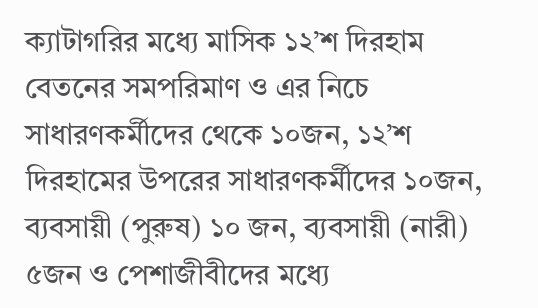ক্যাটাগরির মধ্যে মাসিক ১২’শ দিরহাম বেতনের সমপরিমাণ ও এর নিচে সাধারণকর্মীদের থেকে ১০জন, ১২’শ দিরহামের উপরের সাধারণকর্মীদের ১০জন, ব্যবসায়ী (পুরুষ) ১০ জন, ব্যবসায়ী (নারী) ৫জন ও পেশাজীবীদের মধ্যে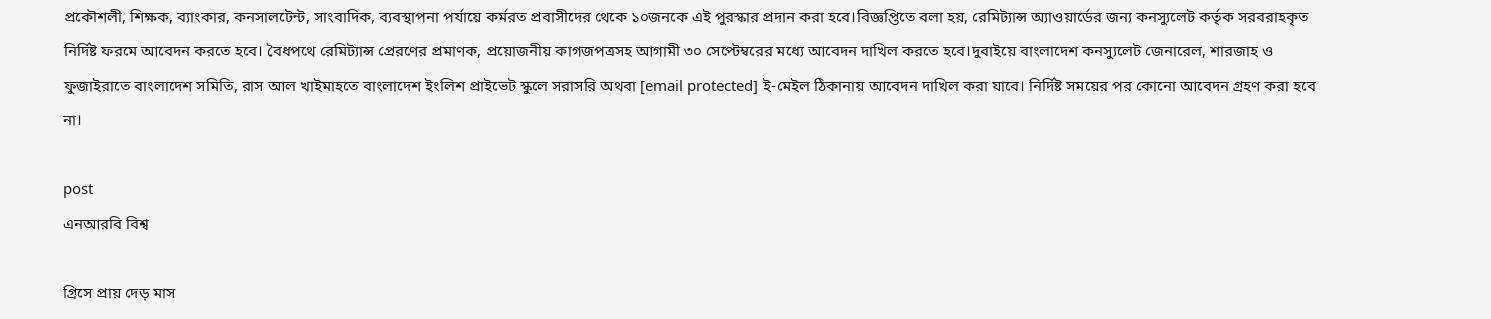প্রকৌশলী, শিক্ষক, ব্যাংকার, কনসালটেন্ট, সাংবাদিক, ব্যবস্থাপনা পর্যায়ে কর্মরত প্রবাসীদের থেকে ১০জনকে এই পুরস্কার প্রদান করা হবে।বিজ্ঞপ্তিতে বলা হয়, রেমিট্যান্স অ্যাওয়ার্ডের জন্য কনস্যুলেট কর্তৃক সরবরাহকৃত নির্দিষ্ট ফরমে আবেদন করতে হবে। বৈধপথে রেমিট্যান্স প্রেরণের প্রমাণক, প্রয়োজনীয় কাগজপত্রসহ আগামী ৩০ সেপ্টেম্বরের মধ্যে আবেদন দাখিল করতে হবে।দুবাইয়ে বাংলাদেশ কনস্যুলেট জেনারেল, শারজাহ ও ফুজাইরাতে বাংলাদেশ সমিতি, রাস আল খাইমাহতে বাংলাদেশ ইংলিশ প্রাইভেট স্কুলে সরাসরি অথবা [email protected] ই-মেইল ঠিকানায় আবেদন দাখিল করা যাবে। নির্দিষ্ট সময়ের পর কোনো আবেদন গ্রহণ করা হবে না।

post
এনআরবি বিশ্ব

গ্রিসে প্রায় দেড় মাস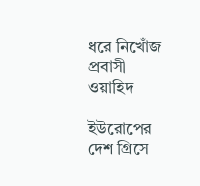ধরে নিখোঁজ প্রবাসী ওয়াহিদ

ইউরোপের দেশ গ্রিসে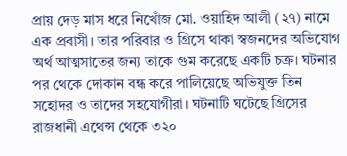প্রায় দেড় মাস ধরে নিখোঁজ মো. ওয়াহিদ আলী (২৭) নামে এক প্রবাসী। তার পরিবার ও গ্রিসে থাকা স্বজনদের অভিযোগ অর্থ আত্মসাতের জন্য তাকে গুম করেছে একটি চক্র। ঘটনার পর থেকে দোকান বন্ধ করে পালিয়েছে অভিযুক্ত তিন সহোদর ও তাদের সহযোগীরা। ঘটনাটি ঘটেছে গ্রিসের রাজধানী এথেন্স থেকে ৩২০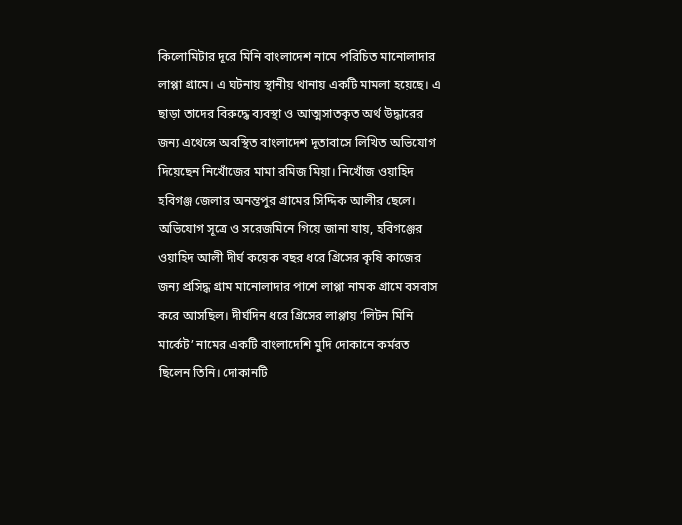কিলোমিটার দূরে মিনি বাংলাদেশ নামে পরিচিত মানোলাদার লাপ্পা গ্রামে। এ ঘটনায় স্থানীয় থানায় একটি মামলা হয়েছে। এ ছাড়া তাদের বিরুদ্ধে ব্যবস্থা ও আত্মসাতকৃত অর্থ উদ্ধারের জন্য এথেন্সে অবস্থিত বাংলাদেশ দূতাবাসে লিখিত অভিযোগ দিয়েছেন নিখোঁজের মামা রমিজ মিয়া। নিখোঁজ ওয়াহিদ হবিগঞ্জ জেলার অনন্তপুর গ্রামের সিদ্দিক আলীর ছেলে। অভিযোগ সূত্রে ও সরেজমিনে গিয়ে জানা যায়, হবিগঞ্জের ওয়াহিদ আলী দীর্ঘ কয়েক বছর ধরে গ্রিসের কৃষি কাজের জন্য প্রসিদ্ধ গ্রাম মানোলাদার পাশে লাপ্পা নামক গ্রামে বসবাস করে আসছিল। দীর্ঘদিন ধরে গ্রিসের লাপ্পায় ‘লিটন মিনি মার্কেট’ নামের একটি বাংলাদেশি মুদি দোকানে কর্মরত ছিলেন তিনি। দোকানটি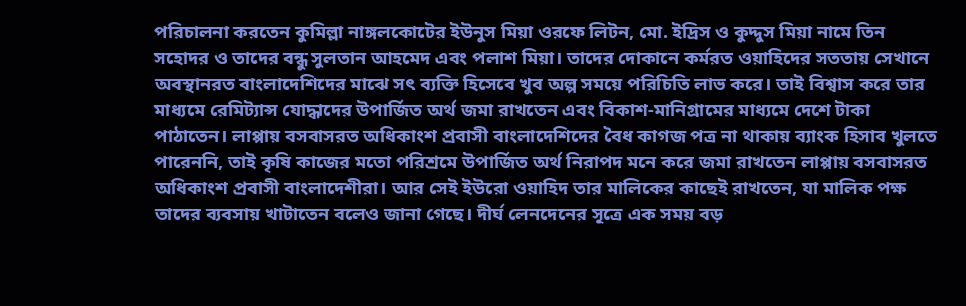পরিচালনা করতেন কুমিল্লা নাঙ্গলকোটের ইউনুস মিয়া ওরফে লিটন, মো. ইদ্রিস ও কুদ্দুস মিয়া নামে তিন সহোদর ও তাদের বন্ধু সুলতান আহমেদ এবং পলাশ মিয়া। তাদের দোকানে কর্মরত ওয়াহিদের সততায় সেখানে অবস্থানরত বাংলাদেশিদের মাঝে সৎ ব্যক্তি হিসেবে খুব অল্প সময়ে পরিচিতি লাভ করে। তাই বিশ্বাস করে তার মাধ্যমে রেমিট্যান্স যোদ্ধাদের উপার্জিত অর্থ জমা রাখতেন এবং বিকাশ-মানিগ্রামের মাধ্যমে দেশে টাকা পাঠাতেন। লাপ্পায় বসবাসরত অধিকাংশ প্রবাসী বাংলাদেশিদের বৈধ কাগজ পত্র না থাকায় ব্যাংক হিসাব খুলতে পারেননি, তাই কৃষি কাজের মতো পরিশ্রমে উপার্জিত অর্থ নিরাপদ মনে করে জমা রাখতেন লাপ্পায় বসবাসরত অধিকাংশ প্রবাসী বাংলাদেশীরা। আর সেই ইউরো ওয়াহিদ তার মালিকের কাছেই রাখতেন, যা মালিক পক্ষ তাদের ব্যবসায় খাটাতেন বলেও জানা গেছে। দীর্ঘ লেনদেনের সূত্রে এক সময় বড়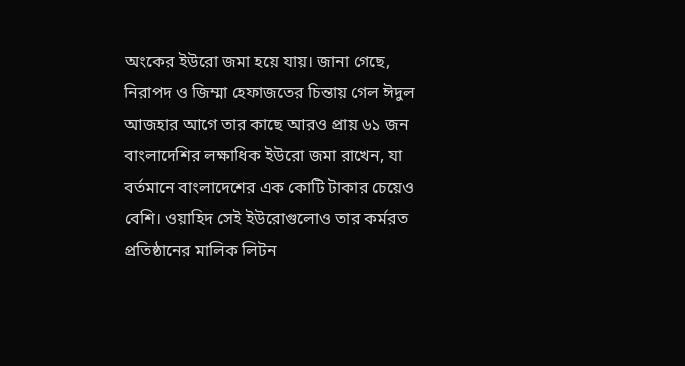অংকের ইউরো জমা হয়ে যায়। জানা গেছে, নিরাপদ ও জিম্মা হেফাজতের চিন্তায় গেল ঈদুল আজহার আগে তার কাছে আরও প্রায় ৬১ জন বাংলাদেশির লক্ষাধিক ইউরো জমা রাখেন, যা বর্তমানে বাংলাদেশের এক কোটি টাকার চেয়েও বেশি। ওয়াহিদ সেই ইউরোগুলোও তার কর্মরত প্রতিষ্ঠানের মালিক লিটন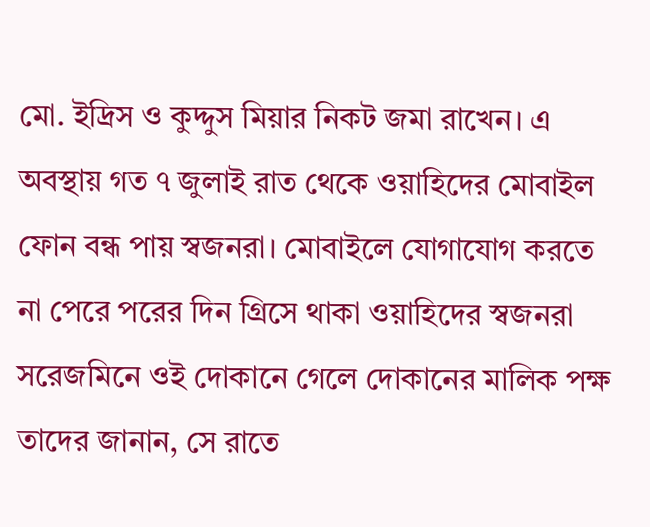মো. ইদ্রিস ও কুদ্দুস মিয়ার নিকট জমা রাখেন। এ অবস্থায় গত ৭ জুলাই রাত থেকে ওয়াহিদের মোবাইল ফোন বন্ধ পায় স্বজনরা। মোবাইলে যোগাযোগ করতে না পেরে পরের দিন গ্রিসে থাকা ওয়াহিদের স্বজনরা সরেজমিনে ওই দোকানে গেলে দোকানের মালিক পক্ষ তাদের জানান, সে রাতে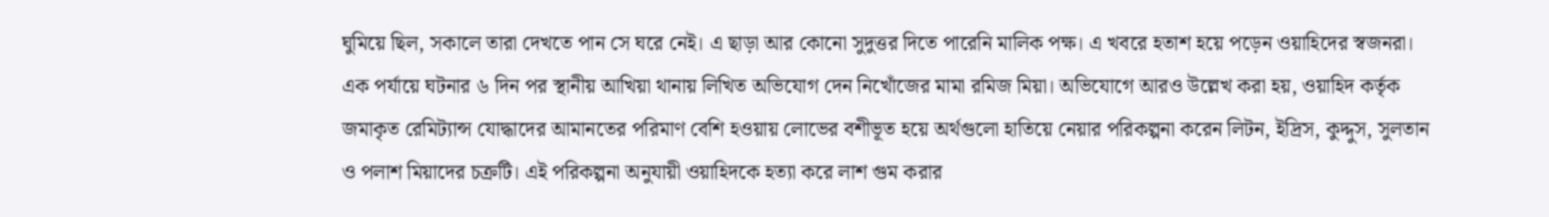ঘুমিয়ে ছিল, সকালে তারা দেখতে পান সে ঘরে নেই। এ ছাড়া আর কোনো সুদুত্তর দিতে পারেনি মালিক পক্ষ। এ খবরে হতাশ হয়ে পড়েন ওয়াহিদের স্বজনরা। এক পর্যায়ে ঘটনার ৬ দিন পর স্থানীয় আখিয়া থানায় লিখিত অভিযোগ দেন নিখোঁজের মামা রমিজ মিয়া। অভিযোগে আরও উল্লেখ করা হয়, ওয়াহিদ কর্তৃক জমাকৃত রেমিট্যান্স যোদ্ধাদের আমানতের পরিমাণ বেশি হওয়ায় লোভের বশীভূত হয়ে অর্থগুলো হাতিয়ে নেয়ার পরিকল্পনা করেন লিটন, ইদ্রিস, কুদ্দুস, সুলতান ও পলাশ মিয়াদের চক্রটি। এই পরিকল্পনা অনুযায়ী ওয়াহিদকে হত্যা করে লাশ গুম করার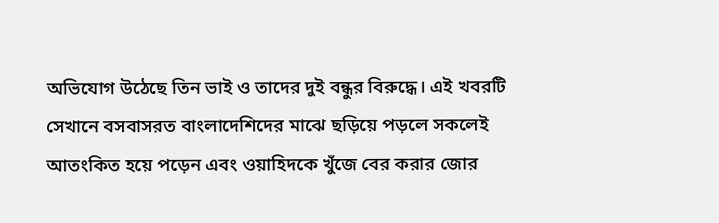অভিযোগ উঠেছে তিন ভাই ও তাদের দুই বন্ধুর বিরুদ্ধে। এই খবরটি সেখানে বসবাসরত বাংলাদেশিদের মাঝে ছড়িয়ে পড়লে সকলেই আতংকিত হয়ে পড়েন এবং ওয়াহিদকে খুঁজে বের করার জোর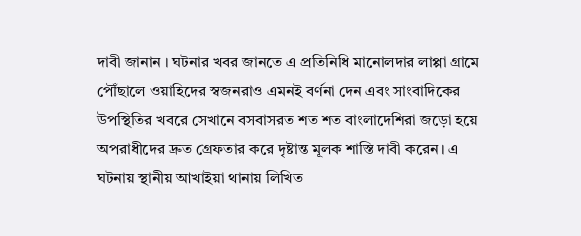দাবী জানান । ঘটনার খবর জানতে এ প্রতিনিধি মানোলদার লাপ্পা গ্রামে পৌঁছালে ওয়াহিদের স্বজনরাও এমনই বর্ণনা দেন এবং সাংবাদিকের উপস্থিতির খবরে সেখানে বসবাসরত শত শত বাংলাদেশিরা জড়ো হয়ে অপরাধীদের দ্রুত গ্রেফতার করে দৃষ্টান্ত মূলক শাস্তি দাবী করেন। এ ঘটনায় স্থানীয় আখাইয়া থানায় লিখিত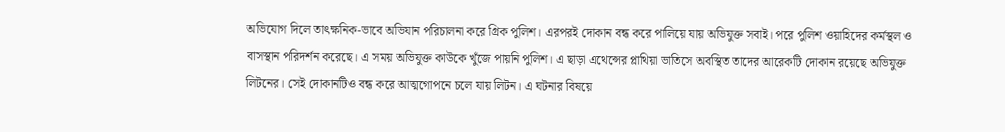অভিযোগ দিলে তাৎক্ষনিক-ভাবে অভিযান পরিচালনা করে গ্রিক পুলিশ। এরপরই দোকান বন্ধ করে পালিয়ে যায় অভিযুক্ত সবাই। পরে পুলিশ ওয়াহিদের কর্মস্থল ও বাসস্থান পরিদর্শন করেছে। এ সময় অভিযুক্ত কাউকে খুঁজে পায়নি পুলিশ। এ ছাড়া এথেন্সের প্লাথিয়া ভাতিসে অবস্থিত তাদের আরেকটি দোকান রয়েছে অভিযুক্ত লিটনের। সেই দোকানটিও বন্ধ করে আত্মগোপনে চলে যায় লিটন। এ ঘটনার বিষয়ে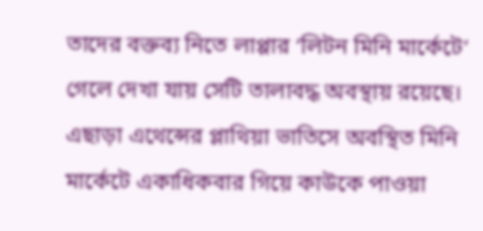তাদের বক্তব্য নিতে লাপ্পার ‘লিটন মিনি মার্কেটে’ গেলে দেখা যায় সেটি তালাবদ্ধ অবস্থায় রয়েছে। এছাড়া এথেন্সের প্লাথিয়া ভাতিসে অবস্থিত মিনি মার্কেটে একাধিকবার গিয়ে কাউকে পাওয়া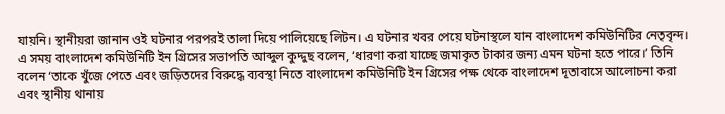যায়নি। স্থানীয়রা জানান ওই ঘটনার পরপরই তালা দিয়ে পালিয়েছে লিটন। এ ঘটনার খবর পেয়ে ঘটনাস্থলে যান বাংলাদেশ কমিউনিটির নেতৃবৃন্দ। এ সময় বাংলাদেশ কমিউনিটি ইন গ্রিসের সভাপতি আব্দুল কুদ্দুছ বলেন, ‘ধারণা করা যাচ্ছে জমাকৃত টাকার জন্য এমন ঘটনা হতে পারে।’ তিনি বলেন ‘তাকে খুঁজে পেতে এবং জড়িতদের বিরুদ্ধে ব্যবস্থা নিতে বাংলাদেশ কমিউনিটি ইন গ্রিসের পক্ষ থেকে বাংলাদেশ দূতাবাসে আলোচনা করা এবং স্থানীয় থানায়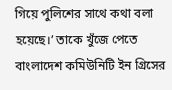গিয়ে পুলিশের সাথে কথা বলা হয়েছে।’ তাকে খুঁজে পেতে বাংলাদেশ কমিউনিটি ইন গ্রিসের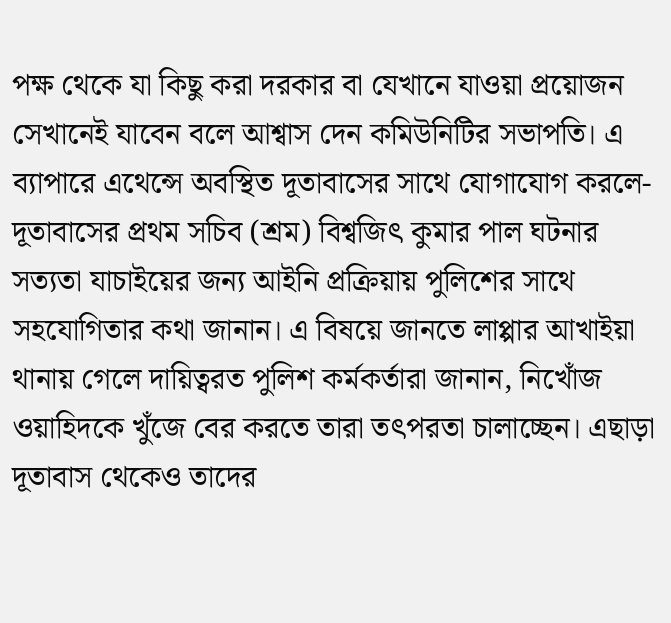পক্ষ থেকে যা কিছু করা দরকার বা যেখানে যাওয়া প্রয়োজন সেখানেই যাবেন বলে আশ্বাস দেন কমিউনিটির সভাপতি। এ ব্যাপারে এথেন্সে অবস্থিত দূতাবাসের সাথে যোগাযোগ করলে- দূতাবাসের প্রথম সচিব (শ্রম) বিশ্বজিৎ কুমার পাল ঘটনার সত্যতা যাচাইয়ের জন্য আইনি প্রক্রিয়ায় পুলিশের সাথে সহযোগিতার কথা জানান। এ বিষয়ে জানতে লাপ্পার আখাইয়া থানায় গেলে দায়িত্বরত পুলিশ কর্মকর্তারা জানান, নিখোঁজ ওয়াহিদকে খুঁজে বের করতে তারা তৎপরতা চালাচ্ছেন। এছাড়া দূতাবাস থেকেও তাদের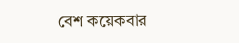বেশ কয়েকবার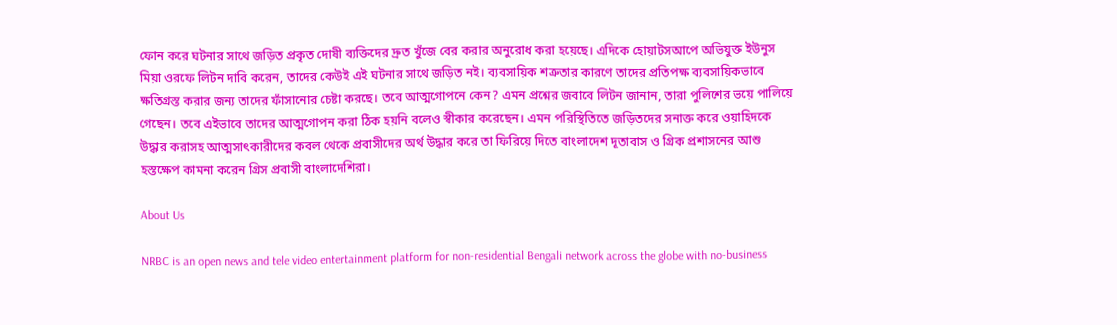ফোন করে ঘটনার সাথে জড়িত প্রকৃত দোষী ব্যক্তিদের দ্রুত খুঁজে বের করার অনুরোধ করা হয়েছে। এদিকে হোয়াটসআপে অভিযুক্ত ইউনুস মিয়া ওরফে লিটন দাবি করেন, তাদের কেউই এই ঘটনার সাথে জড়িত নই। ব্যবসায়িক শত্রুতার কারণে তাদের প্রতিপক্ষ ব্যবসায়িকভাবে ক্ষতিগ্রস্ত করার জন্য তাদের ফাঁসানোর চেষ্টা করছে। তবে আত্মগোপনে কেন? এমন প্রশ্নের জবাবে লিটন জানান, তারা পুলিশের ভয়ে পালিয়ে গেছেন। তবে এইভাবে তাদের আত্মগোপন করা ঠিক হয়নি বলেও স্বীকার করেছেন। এমন পরিস্থিতিতে জড়িতদের সনাক্ত করে ওয়াহিদকে উদ্ধার করাসহ আত্মসাৎকারীদের কবল থেকে প্রবাসীদের অর্থ উদ্ধার করে তা ফিরিয়ে দিতে বাংলাদেশ দূতাবাস ও গ্রিক প্রশাসনের আশু হস্তক্ষেপ কামনা করেন গ্রিস প্রবাসী বাংলাদেশিরা।

About Us

NRBC is an open news and tele video entertainment platform for non-residential Bengali network across the globe with no-business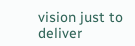vision just to deliver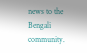news to the Bengali community.